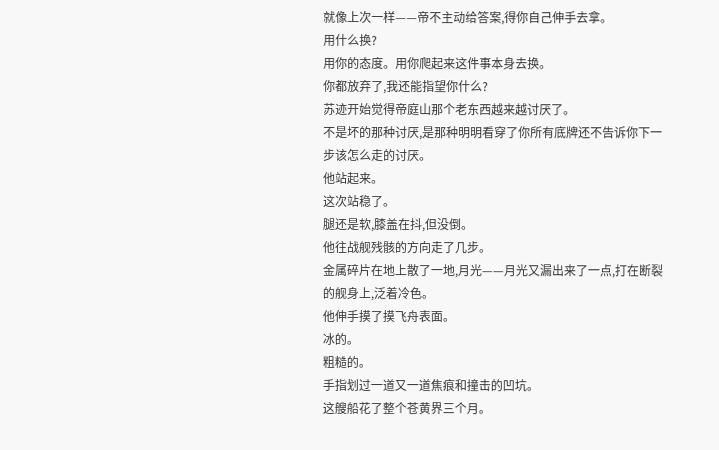就像上次一样——帝不主动给答案,得你自己伸手去拿。
用什么换?
用你的态度。用你爬起来这件事本身去换。
你都放弃了,我还能指望你什么?
苏迹开始觉得帝庭山那个老东西越来越讨厌了。
不是坏的那种讨厌,是那种明明看穿了你所有底牌还不告诉你下一步该怎么走的讨厌。
他站起来。
这次站稳了。
腿还是软,膝盖在抖,但没倒。
他往战舰残骸的方向走了几步。
金属碎片在地上散了一地,月光——月光又漏出来了一点,打在断裂的舰身上,泛着冷色。
他伸手摸了摸飞舟表面。
冰的。
粗糙的。
手指划过一道又一道焦痕和撞击的凹坑。
这艘船花了整个苍黄界三个月。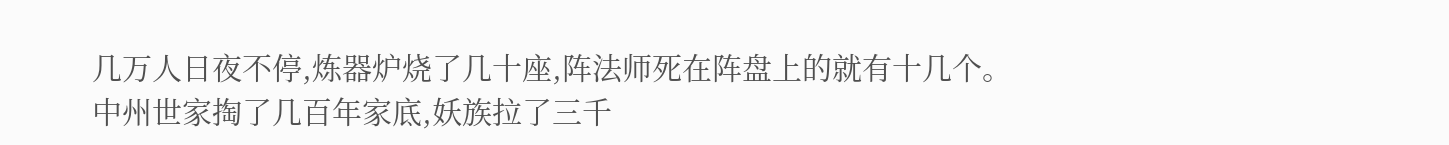几万人日夜不停,炼器炉烧了几十座,阵法师死在阵盘上的就有十几个。
中州世家掏了几百年家底,妖族拉了三千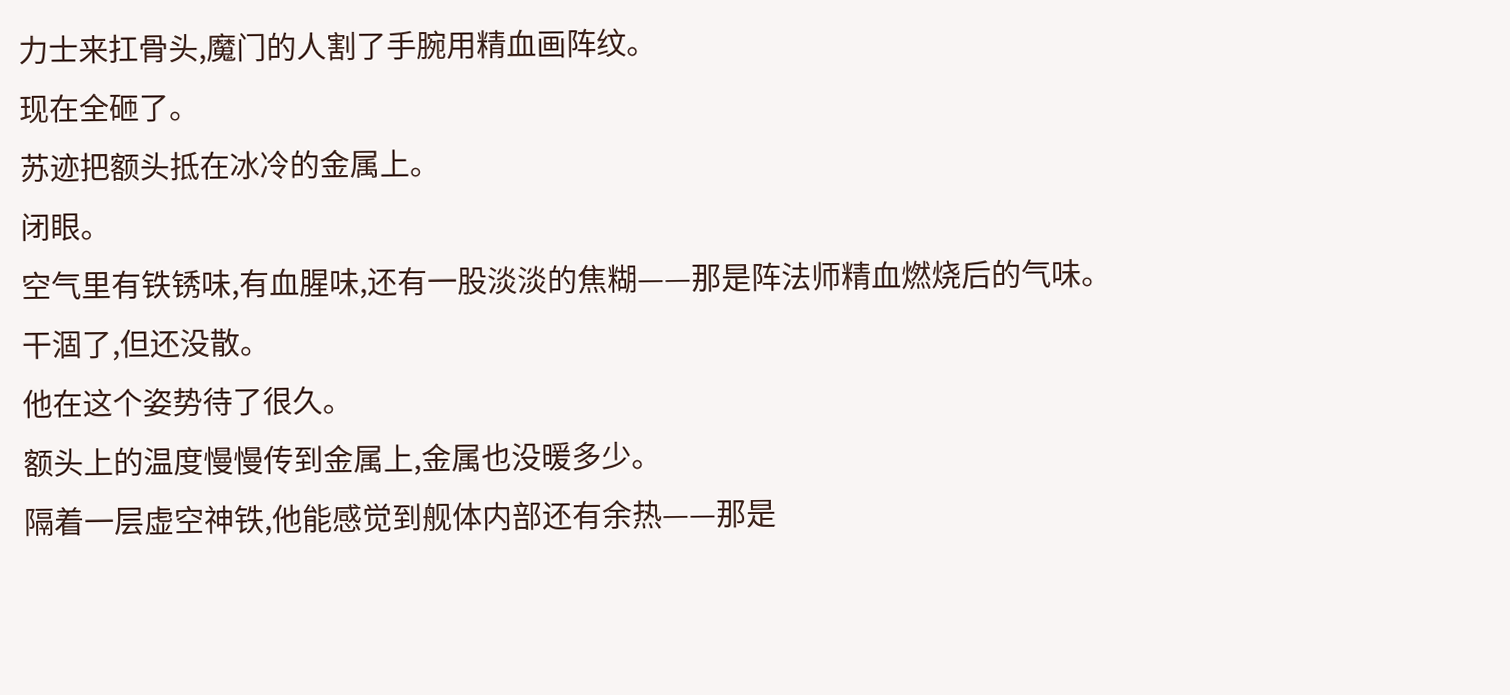力士来扛骨头,魔门的人割了手腕用精血画阵纹。
现在全砸了。
苏迹把额头抵在冰冷的金属上。
闭眼。
空气里有铁锈味,有血腥味,还有一股淡淡的焦糊——那是阵法师精血燃烧后的气味。
干涸了,但还没散。
他在这个姿势待了很久。
额头上的温度慢慢传到金属上,金属也没暖多少。
隔着一层虚空神铁,他能感觉到舰体内部还有余热——那是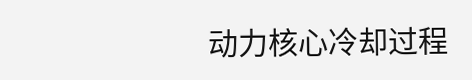动力核心冷却过程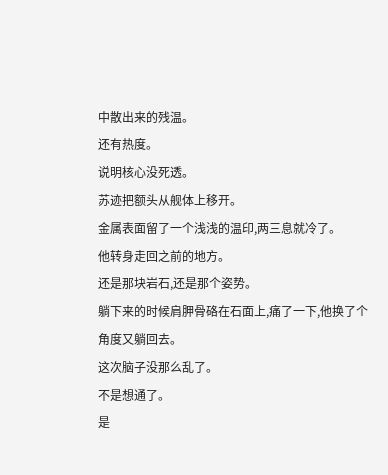中散出来的残温。
还有热度。
说明核心没死透。
苏迹把额头从舰体上移开。
金属表面留了一个浅浅的温印,两三息就冷了。
他转身走回之前的地方。
还是那块岩石,还是那个姿势。
躺下来的时候肩胛骨硌在石面上,痛了一下,他换了个角度又躺回去。
这次脑子没那么乱了。
不是想通了。
是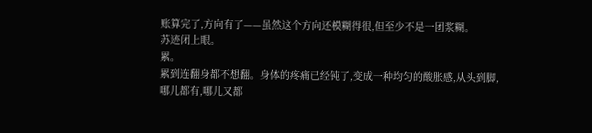账算完了,方向有了——虽然这个方向还模糊得很,但至少不是一团浆糊。
苏迹闭上眼。
累。
累到连翻身都不想翻。身体的疼痛已经钝了,变成一种均匀的酸胀感,从头到脚,哪儿都有,哪儿又都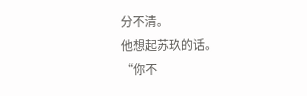分不清。
他想起苏玖的话。
“你不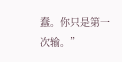蠢。你只是第一次输。”